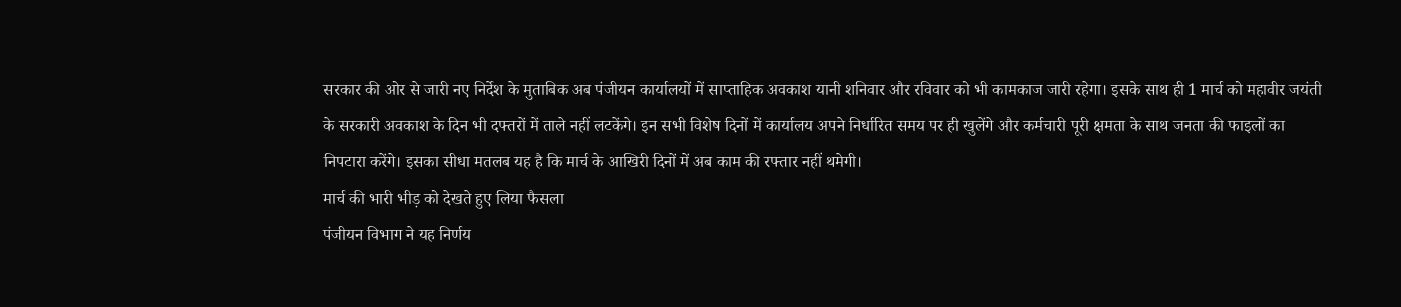सरकार की ओर से जारी नए निर्देश के मुताबिक अब पंजीयन कार्यालयों में साप्ताहिक अवकाश यानी शनिवार और रविवार को भी कामकाज जारी रहेगा। इसके साथ ही 1 मार्च को महावीर जयंती के सरकारी अवकाश के दिन भी दफ्तरों में ताले नहीं लटकेंगे। इन सभी विशेष दिनों में कार्यालय अपने निर्धारित समय पर ही खुलेंगे और कर्मचारी पूरी क्षमता के साथ जनता की फाइलों का निपटारा करेंगे। इसका सीधा मतलब यह है कि मार्च के आखिरी दिनों में अब काम की रफ्तार नहीं थमेगी।
मार्च की भारी भीड़ को देखते हुए लिया फैसला
पंजीयन विभाग ने यह निर्णय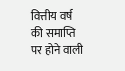वित्तीय वर्ष की समाप्ति पर होने वाली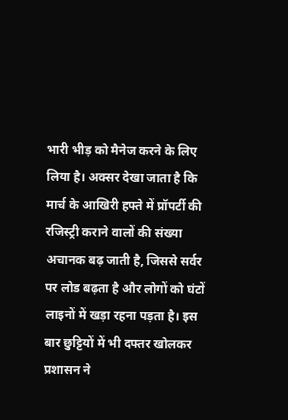भारी भीड़ को मैनेज करने के लिए लिया है। अक्सर देखा जाता है कि मार्च के आखिरी हफ्ते में प्रॉपर्टी की रजिस्ट्री कराने वालों की संख्या अचानक बढ़ जाती है, जिससे सर्वर पर लोड बढ़ता है और लोगों को घंटों लाइनों में खड़ा रहना पड़ता है। इस बार छुट्टियों में भी दफ्तर खोलकर प्रशासन ने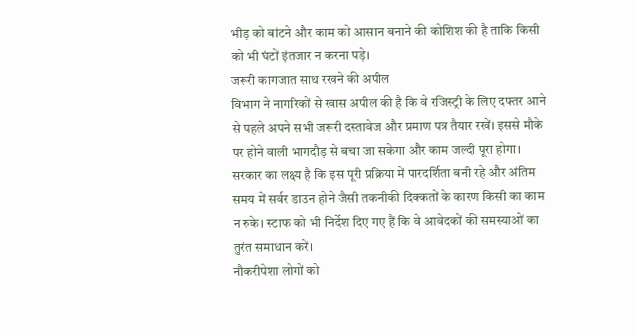भीड़ को बांटने और काम को आसान बनाने की कोशिश की है ताकि किसी को भी घंटों इंतजार न करना पड़े।
जरूरी कागजात साथ रखने की अपील
विभाग ने नागरिकों से खास अपील की है कि वे रजिस्ट्री के लिए दफ्तर आने से पहले अपने सभी जरूरी दस्तावेज और प्रमाण पत्र तैयार रखें। इससे मौके पर होने वाली भागदौड़ से बचा जा सकेगा और काम जल्दी पूरा होगा। सरकार का लक्ष्य है कि इस पूरी प्रक्रिया में पारदर्शिता बनी रहे और अंतिम समय में सर्वर डाउन होने जैसी तकनीकी दिक्कतों के कारण किसी का काम न रुके। स्टाफ को भी निर्देश दिए गए हैं कि वे आवेदकों की समस्याओं का तुरंत समाधान करें।
नौकरीपेशा लोगों को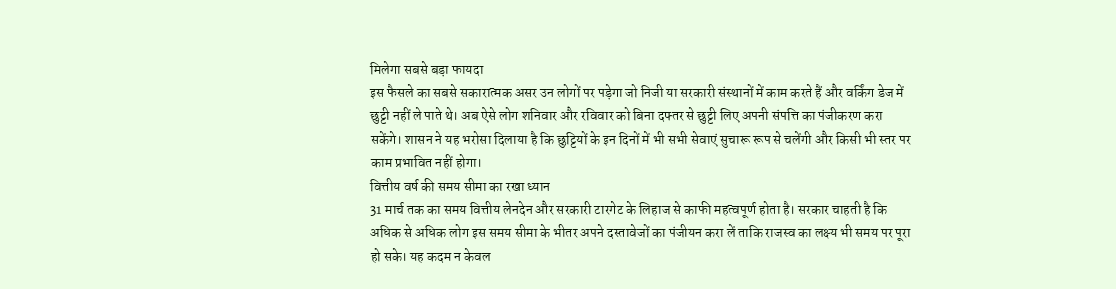मिलेगा सबसे बड़ा फायदा
इस फैसले का सबसे सकारात्मक असर उन लोगों पर पड़ेगा जो निजी या सरकारी संस्थानों में काम करते हैं और वर्किंग डेज में छुट्टी नहीं ले पाते थे। अब ऐसे लोग शनिवार और रविवार को बिना दफ्तर से छुट्टी लिए अपनी संपत्ति का पंजीकरण करा सकेंगे। शासन ने यह भरोसा दिलाया है कि छुट्टियों के इन दिनों में भी सभी सेवाएं सुचारू रूप से चलेंगी और किसी भी स्तर पर काम प्रभावित नहीं होगा।
वित्तीय वर्ष की समय सीमा का रखा ध्यान
31 मार्च तक का समय वित्तीय लेनदेन और सरकारी टारगेट के लिहाज से काफी महत्वपूर्ण होता है। सरकार चाहती है कि अधिक से अधिक लोग इस समय सीमा के भीतर अपने दस्तावेजों का पंजीयन करा लें ताकि राजस्व का लक्ष्य भी समय पर पूरा हो सके। यह कदम न केवल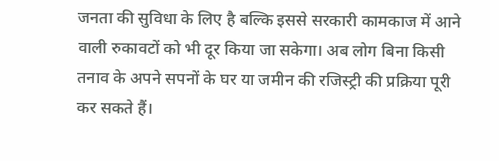जनता की सुविधा के लिए है बल्कि इससे सरकारी कामकाज में आने वाली रुकावटों को भी दूर किया जा सकेगा। अब लोग बिना किसी तनाव के अपने सपनों के घर या जमीन की रजिस्ट्री की प्रक्रिया पूरी कर सकते हैं।